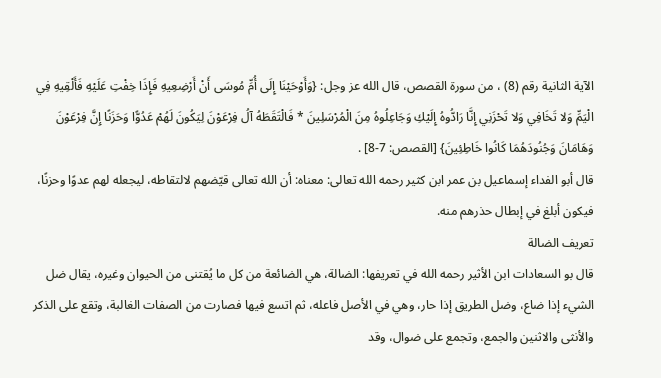الآية الثانية رقم (8) ، من سورة القصص، قال الله عز وجل: {وَأَوْحَيْنَا إِلَى أُمِّ مُوسَى أَنْ أَرْضِعِيهِ فَإِذَا خِفْتِ عَلَيْهِ فَأَلْقِيهِ فِي الْيَمِّ وَلا تَخَافِي وَلا تَحْزَنِي إِنَّا رَادُّوهُ إِلَيْكِ وَجَاعِلُوهُ مِنَ الْمُرْسَلِينَ * فَالْتَقَطَهُ آلُ فِرْعَوْنَ لِيَكُونَ لَهُمْ عَدُوًّا وَحَزَنًا إِنَّ فِرْعَوْنَ وَهَامَانَ وَجُنُودَهُمَا كَانُوا خَاطِئِينَ} [القصص: 7-8] .
قال أبو الفداء إسماعيل بن عمر ابن كثير رحمه الله تعالى: معناه: أن الله تعالى قيّضهم لالتقاطه، ليجعله لهم عدوًا وحزنًا، فيكون أبلغ في إبطال حذرهم منه.
تعريف الضالة
قال بو السعادات ابن الأثير رحمه الله في تعريفها: الضالة، هي الضائعة من كل ما يُقتنى من الحيوان وغيره، يقال ضل الشيء إذا ضاع، وضل الطريق إذا حار، وهي في الأصل فاعله، ثم اتسع فيها فصارت من الصفات الغالبة، وتقع على الذكر والأنثى والاثنين والجمع، وتجمع على ضوال، وقد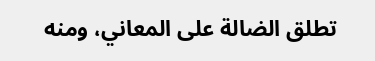تطلق الضالة على المعاني، ومنه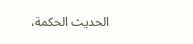الحديث الحكمة،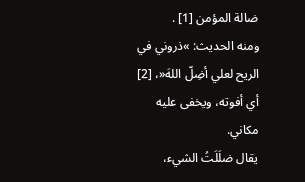ضالة المؤمن [1] .
ومنه الحديث: »ذروني في الريح لعلي أضِلّ اللهَ«، [2] أي أفوته، ويخفى عليه مكاني.
يقال ضلَلَتُ الشيء،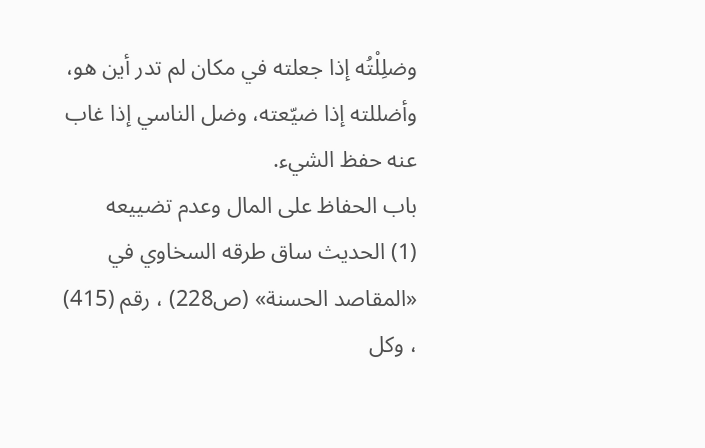وضلِلْتُه إذا جعلته في مكان لم تدر أين هو، وأضللته إذا ضيّعته، وضل الناسي إذا غاب عنه حفظ الشيء.
باب الحفاظ على المال وعدم تضييعه
(1) الحديث ساق طرقه السخاوي في «المقاصد الحسنة» (ص228) ، رقم (415) ، وكل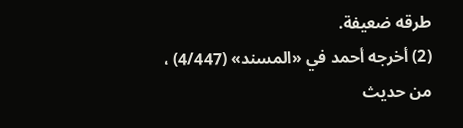طرقه ضعيفة.
(2) أخرجه أحمد في «المسند» (4/447) ، من حديث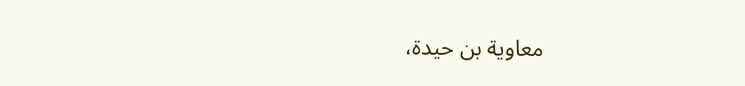معاوية بن حيدة،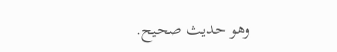وهو حديث صحيح.